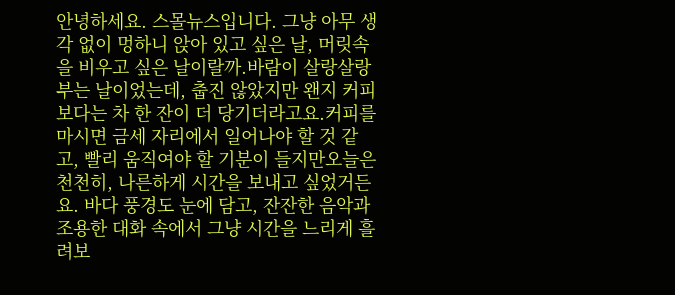안녕하세요. 스몰뉴스입니다. 그냥 아무 생각 없이 멍하니 앉아 있고 싶은 날, 머릿속을 비우고 싶은 날이랄까.바람이 살랑살랑 부는 날이었는데, 춥진 않았지만 왠지 커피보다는 차 한 잔이 더 당기더라고요.커피를 마시면 금세 자리에서 일어나야 할 것 같고, 빨리 움직여야 할 기분이 들지만오늘은 천천히, 나른하게 시간을 보내고 싶었거든요. 바다 풍경도 눈에 담고, 잔잔한 음악과 조용한 대화 속에서 그냥 시간을 느리게 흘려보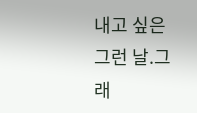내고 싶은 그런 날.그래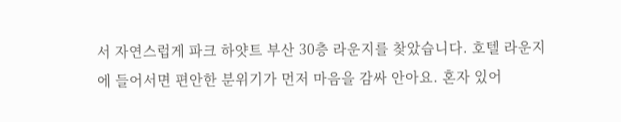서 자연스럽게 파크 하얏트 부산 30층 라운지를 찾았습니다. 호텔 라운지에 들어서면 편안한 분위기가 먼저 마음을 감싸 안아요. 혼자 있어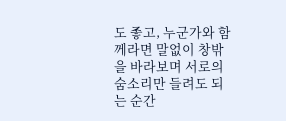도 좋고, 누군가와 함께라면 말없이 창밖을 바라보며 서로의 숨소리만 들려도 되는 순간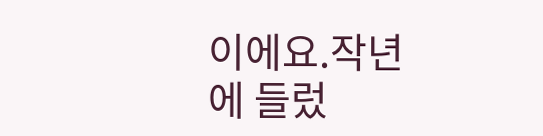이에요.작년에 들렀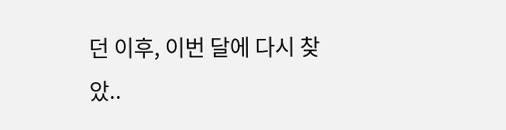던 이후, 이번 달에 다시 찾았..